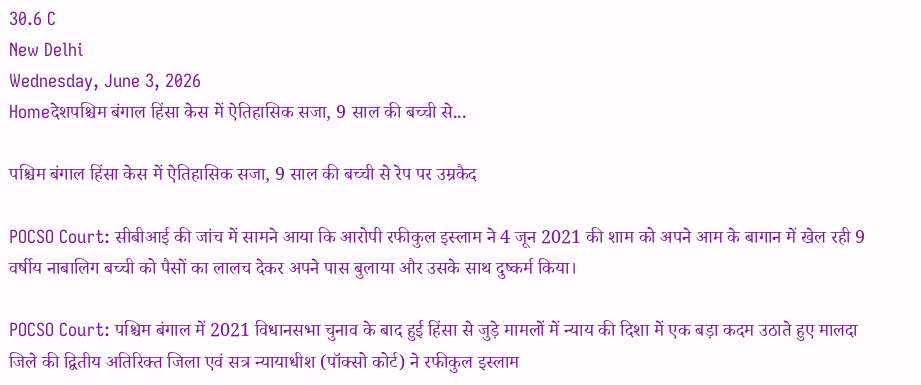30.6 C
New Delhi
Wednesday, June 3, 2026
Homeदेशपश्चिम बंगाल हिंसा केस में ऐतिहासिक सजा, 9 साल की बच्ची से...

पश्चिम बंगाल हिंसा केस में ऐतिहासिक सजा, 9 साल की बच्ची से रेप पर उम्रकैद

POCSO Court: सीबीआई की जांच में सामने आया कि आरोपी रफीकुल इस्लाम ने 4 जून 2021 की शाम को अपने आम के बागान में खेल रही 9 वर्षीय नाबालिग बच्ची को पैसों का लालच देकर अपने पास बुलाया और उसके साथ दुष्कर्म किया।

POCSO Court: पश्चिम बंगाल में 2021 विधानसभा चुनाव के बाद हुई हिंसा से जुड़े मामलों में न्याय की दिशा में एक बड़ा कदम उठाते हुए मालदा जिले की द्वितीय अतिरिक्त जिला एवं सत्र न्यायाधीश (पॉक्सो कोर्ट) ने रफीकुल इस्लाम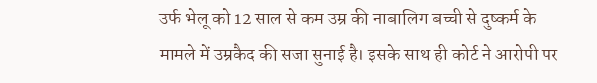उर्फ भेलू को 12 साल से कम उम्र की नाबालिग बच्ची से दुष्कर्म के मामले में उम्रकैद की सजा सुनाई है। इसके साथ ही कोर्ट ने आरोपी पर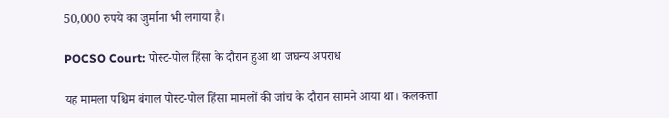50,000 रुपये का जुर्माना भी लगाया है।

POCSO Court: पोस्ट-पोल हिंसा के दौरान हुआ था जघन्य अपराध

यह मामला पश्चिम बंगाल पोस्ट-पोल हिंसा मामलों की जांच के दौरान सामने आया था। कलकत्ता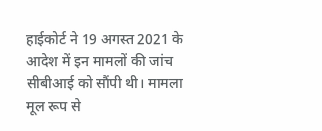हाईकोर्ट ने 19 अगस्त 2021 के आदेश में इन मामलों की जांच सीबीआई को सौंपी थी। मामला मूल रूप से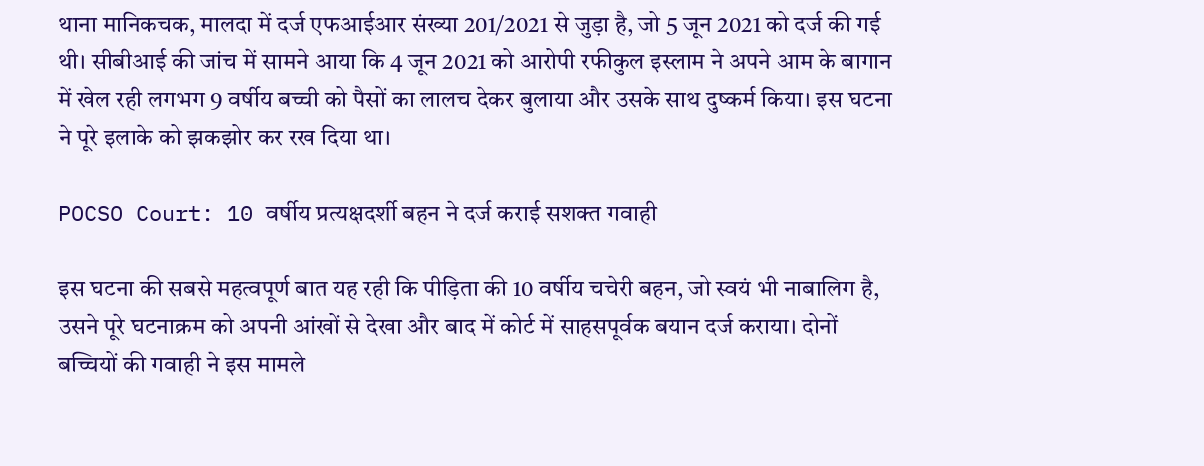थाना मानिकचक, मालदा में दर्ज एफआईआर संख्या 201/2021 से जुड़ा है, जो 5 जून 2021 को दर्ज की गई थी। सीबीआई की जांच में सामने आया कि 4 जून 2021 को आरोपी रफीकुल इस्लाम ने अपने आम के बागान में खेल रही लगभग 9 वर्षीय बच्ची को पैसों का लालच देकर बुलाया और उसके साथ दुष्कर्म किया। इस घटना ने पूरे इलाके को झकझोर कर रख दिया था।

POCSO Court: 10 वर्षीय प्रत्यक्षदर्शी बहन ने दर्ज कराई सशक्त गवाही

इस घटना की सबसे महत्वपूर्ण बात यह रही कि पीड़िता की 10 वर्षीय चचेरी बहन, जो स्वयं भी नाबालिग है, उसने पूरे घटनाक्रम को अपनी आंखों से देखा और बाद में कोर्ट में साहसपूर्वक बयान दर्ज कराया। दोनों बच्चियों की गवाही ने इस मामले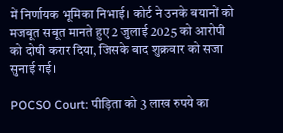में निर्णायक भूमिका निभाई। कोर्ट ने उनके बयानों को मजबूत सबूत मानते हुए 2 जुलाई 2025 को आरोपी को दोषी करार दिया, जिसके बाद शुक्रवार को सजा सुनाई गई।

POCSO Court: पीड़िता को 3 लाख रुपये का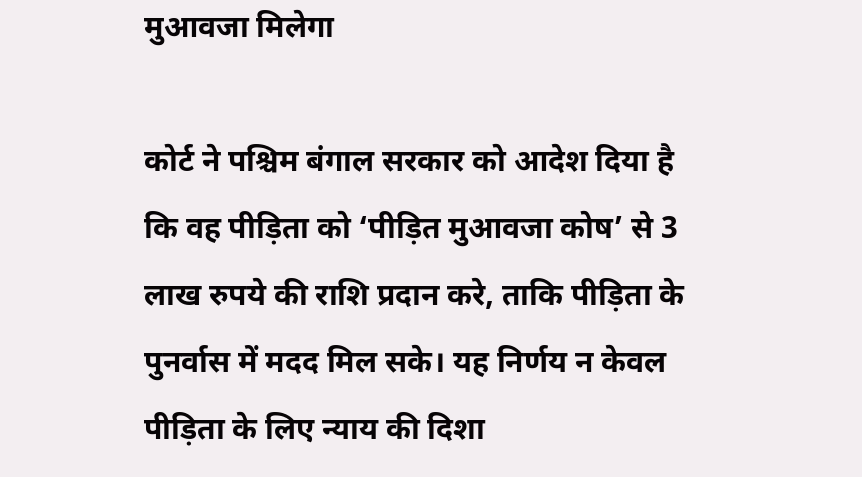मुआवजा मिलेगा

कोर्ट ने पश्चिम बंगाल सरकार को आदेश दिया है कि वह पीड़िता को ‘पीड़ित मुआवजा कोष’ से 3 लाख रुपये की राशि प्रदान करे, ताकि पीड़िता के पुनर्वास में मदद मिल सके। यह निर्णय न केवल पीड़िता के लिए न्याय की दिशा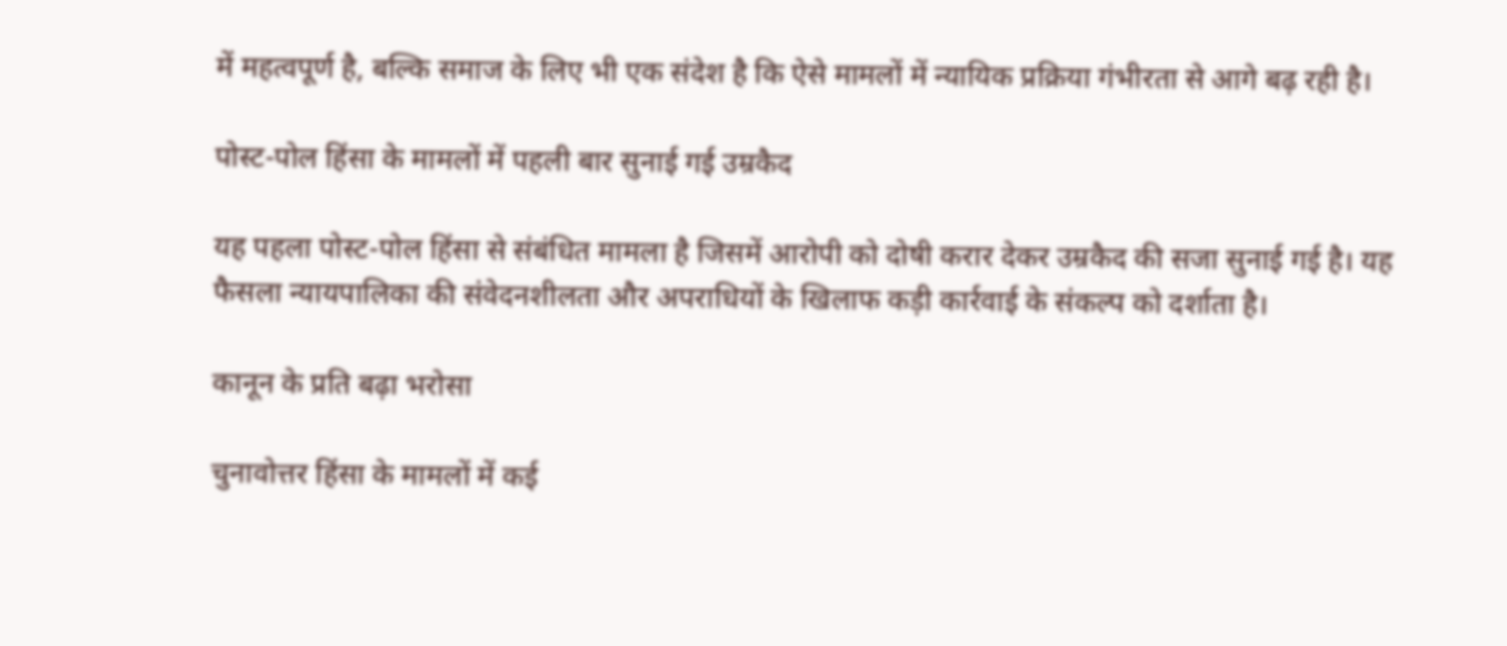में महत्वपूर्ण है, बल्कि समाज के लिए भी एक संदेश है कि ऐसे मामलों में न्यायिक प्रक्रिया गंभीरता से आगे बढ़ रही है।

पोस्ट-पोल हिंसा के मामलों में पहली बार सुनाई गई उम्रकैद

यह पहला पोस्ट-पोल हिंसा से संबंधित मामला है जिसमें आरोपी को दोषी करार देकर उम्रकैद की सजा सुनाई गई है। यह फैसला न्यायपालिका की संवेदनशीलता और अपराधियों के खिलाफ कड़ी कार्रवाई के संकल्प को दर्शाता है।

कानून के प्रति बढ़ा भरोसा

चुनावोत्तर हिंसा के मामलों में कई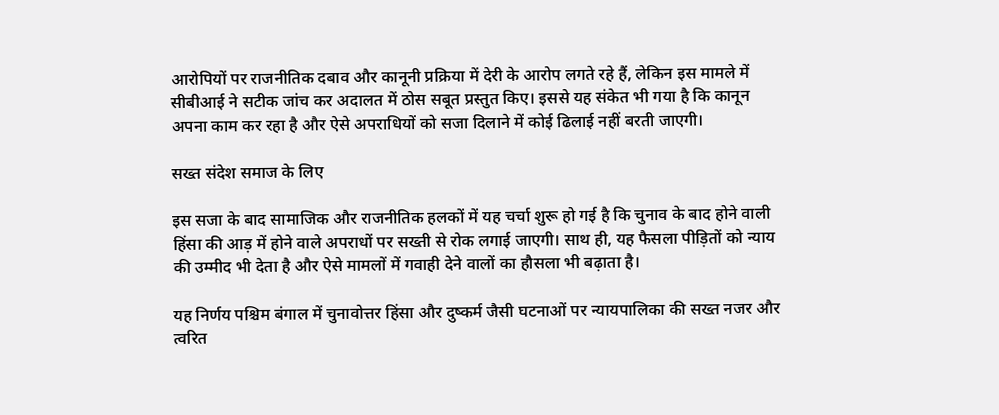आरोपियों पर राजनीतिक दबाव और कानूनी प्रक्रिया में देरी के आरोप लगते रहे हैं, लेकिन इस मामले में सीबीआई ने सटीक जांच कर अदालत में ठोस सबूत प्रस्तुत किए। इससे यह संकेत भी गया है कि कानून अपना काम कर रहा है और ऐसे अपराधियों को सजा दिलाने में कोई ढिलाई नहीं बरती जाएगी।

सख्त संदेश समाज के लिए

इस सजा के बाद सामाजिक और राजनीतिक हलकों में यह चर्चा शुरू हो गई है कि चुनाव के बाद होने वाली हिंसा की आड़ में होने वाले अपराधों पर सख्ती से रोक लगाई जाएगी। साथ ही, यह फैसला पीड़ितों को न्याय की उम्मीद भी देता है और ऐसे मामलों में गवाही देने वालों का हौसला भी बढ़ाता है।

यह निर्णय पश्चिम बंगाल में चुनावोत्तर हिंसा और दुष्कर्म जैसी घटनाओं पर न्यायपालिका की सख्त नजर और त्वरित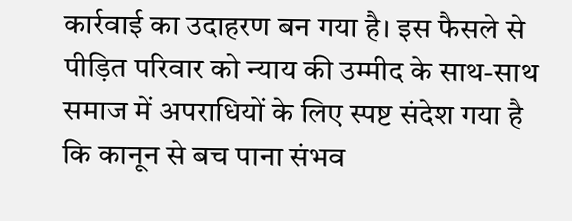कार्रवाई का उदाहरण बन गया है। इस फैसले से पीड़ित परिवार को न्याय की उम्मीद के साथ-साथ समाज में अपराधियों के लिए स्पष्ट संदेश गया है कि कानून से बच पाना संभव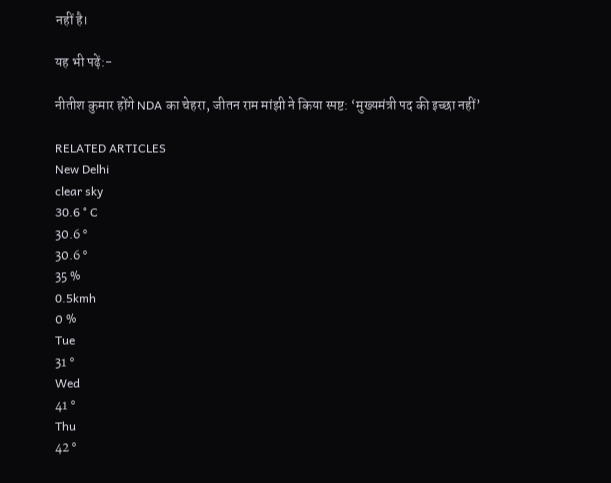नहीं है।

यह भी पढ़ें:-

नीतीश कुमार होंगे NDA का चेहरा, जीतन राम मांझी ने किया स्पष्ट: ‘मुख्यमंत्री पद की इच्छा नहीं’

RELATED ARTICLES
New Delhi
clear sky
30.6 ° C
30.6 °
30.6 °
35 %
0.5kmh
0 %
Tue
31 °
Wed
41 °
Thu
42 °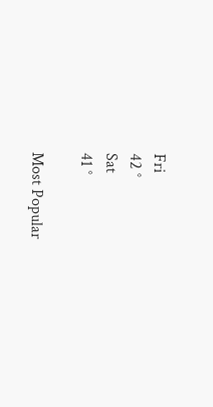Fri
42 °
Sat
41 °

Most Popular